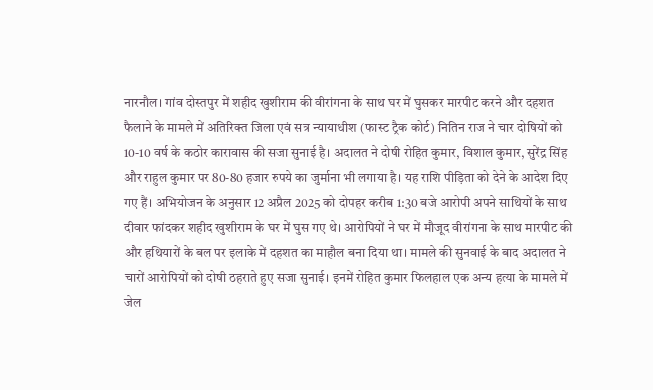नारनौल। गांव दोस्तपुर में शहीद खुशीराम की वीरांगना के साथ घर में घुसकर मारपीट करने और दहशत फैलाने के मामले में अतिरिक्त जिला एवं सत्र न्यायाधीश (फास्ट ट्रैक कोर्ट) नितिन राज ने चार दोषियों को 10-10 वर्ष के कठोर कारावास की सजा सुनाई है। अदालत ने दोषी रोहित कुमार, विशाल कुमार, सुरेंद्र सिंह और राहुल कुमार पर 80-80 हजार रुपये का जुर्माना भी लगाया है। यह राशि पीड़िता को देने के आदेश दिए गए हैं। अभियोजन के अनुसार 12 अप्रैल 2025 को दोपहर करीब 1:30 बजे आरोपी अपने साथियों के साथ दीवार फांदकर शहीद खुशीराम के घर में घुस गए थे। आरोपियों ने घर में मौजूद वीरांगना के साथ मारपीट की और हथियारों के बल पर इलाके में दहशत का माहौल बना दिया था। मामले की सुनवाई के बाद अदालत ने चारों आरोपियों को दोषी ठहराते हुए सजा सुनाई। इनमें रोहित कुमार फिलहाल एक अन्य हत्या के मामले में जेल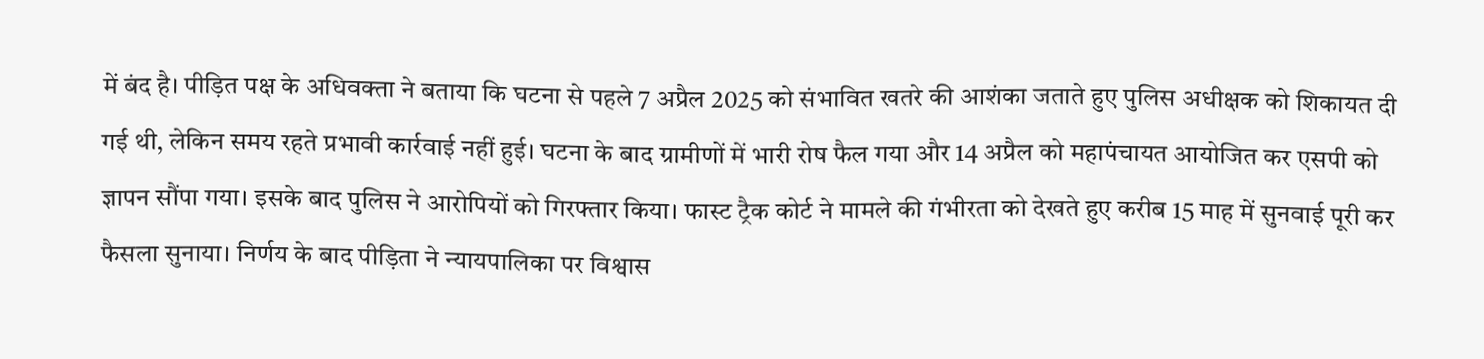में बंद है। पीड़ित पक्ष के अधिवक्ता ने बताया कि घटना से पहले 7 अप्रैल 2025 को संभावित खतरे की आशंका जताते हुए पुलिस अधीक्षक को शिकायत दी गई थी, लेकिन समय रहते प्रभावी कार्रवाई नहीं हुई। घटना के बाद ग्रामीणों में भारी रोष फैल गया और 14 अप्रैल को महापंचायत आयोजित कर एसपी को ज्ञापन सौंपा गया। इसके बाद पुलिस ने आरोपियों को गिरफ्तार किया। फास्ट ट्रैक कोर्ट ने मामले की गंभीरता को देखते हुए करीब 15 माह में सुनवाई पूरी कर फैसला सुनाया। निर्णय के बाद पीड़िता ने न्यायपालिका पर विश्वास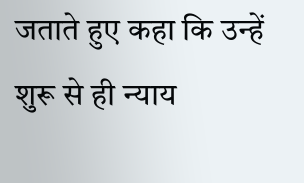जताते हुए कहा कि उन्हें शुरू से ही न्याय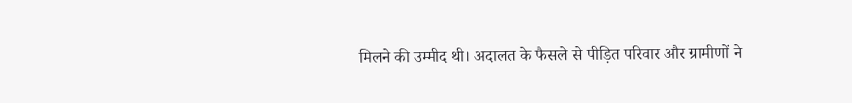मिलने की उम्मीद थी। अदालत के फैसले से पीड़ित परिवार और ग्रामीणों ने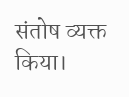संतोष व्यक्त किया।